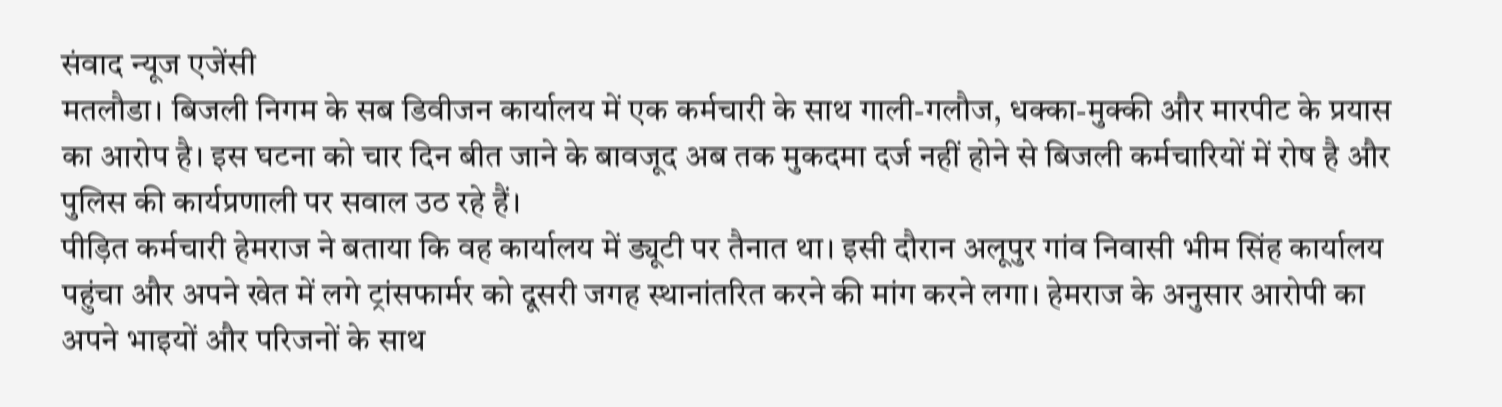संवाद न्यूज एजेंसी
मतलौडा। बिजली निगम के सब डिवीजन कार्यालय में एक कर्मचारी के साथ गाली-गलौज, धक्का-मुक्की और मारपीट के प्रयास का आरोप है। इस घटना को चार दिन बीत जाने के बावजूद अब तक मुकदमा दर्ज नहीं होने से बिजली कर्मचारियों में रोष है और पुलिस की कार्यप्रणाली पर सवाल उठ रहे हैं।
पीड़ित कर्मचारी हेमराज ने बताया कि वह कार्यालय में ड्यूटी पर तैनात था। इसी दौरान अलूपुर गांव निवासी भीम सिंह कार्यालय पहुंचा और अपने खेत में लगे ट्रांसफार्मर को दूसरी जगह स्थानांतरित करने की मांग करने लगा। हेमराज के अनुसार आरोपी का अपने भाइयों और परिजनों के साथ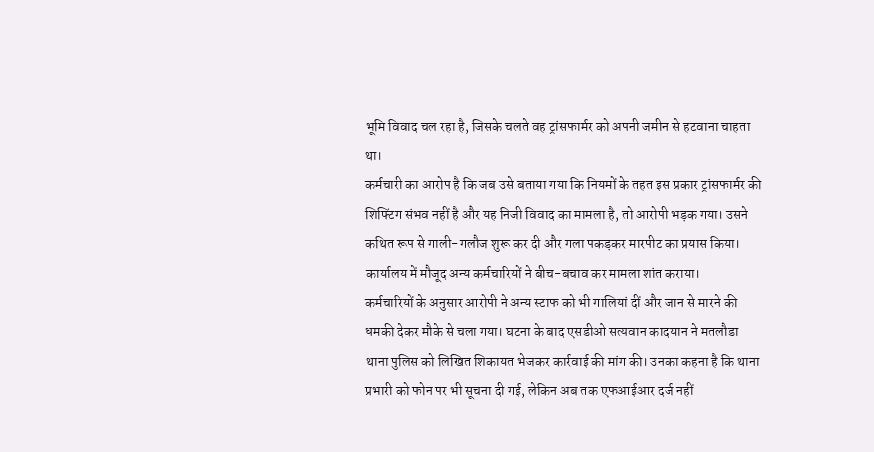भूमि विवाद चल रहा है, जिसके चलते वह ट्रांसफार्मर को अपनी जमीन से हटवाना चाहता था।
कर्मचारी का आरोप है कि जब उसे बताया गया कि नियमों के तहत इस प्रकार ट्रांसफार्मर की शिफ्टिंग संभव नहीं है और यह निजी विवाद का मामला है, तो आरोपी भड़क गया। उसने कथित रूप से गाली-गलौज शुरू कर दी और गला पकड़कर मारपीट का प्रयास किया। कार्यालय में मौजूद अन्य कर्मचारियों ने बीच-बचाव कर मामला शांत कराया।
कर्मचारियों के अनुसार आरोपी ने अन्य स्टाफ को भी गालियां दीं और जान से मारने की धमकी देकर मौके से चला गया। घटना के बाद एसडीओ सत्यवान कादयान ने मतलौडा थाना पुलिस को लिखित शिकायत भेजकर कार्रवाई की मांग की। उनका कहना है कि थाना प्रभारी को फोन पर भी सूचना दी गई, लेकिन अब तक एफआईआर दर्ज नहीं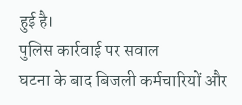हुई है।
पुलिस कार्रवाई पर सवाल
घटना के बाद बिजली कर्मचारियों और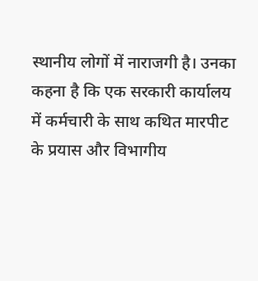स्थानीय लोगों में नाराजगी है। उनका कहना है कि एक सरकारी कार्यालय में कर्मचारी के साथ कथित मारपीट के प्रयास और विभागीय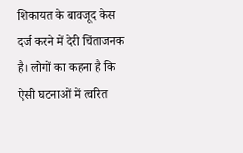शिकायत के बावजूद केस दर्ज करने में देरी चिंताजनक है। लोगों का कहना है कि ऐसी घटनाओं में त्वरित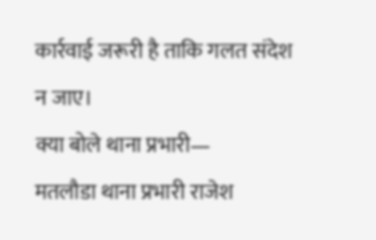कार्रवाई जरूरी है ताकि गलत संदेश न जाए।
क्या बोले थाना प्रभारी—
मतलौडा थाना प्रभारी राजेश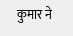कुमार ने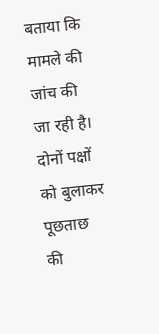बताया कि मामले की जांच की जा रही है। दोनों पक्षों को बुलाकर पूछताछ की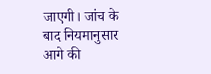जाएगी। जांच के बाद नियमानुसार आगे की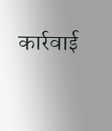कार्रवाई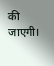की जाएगी।